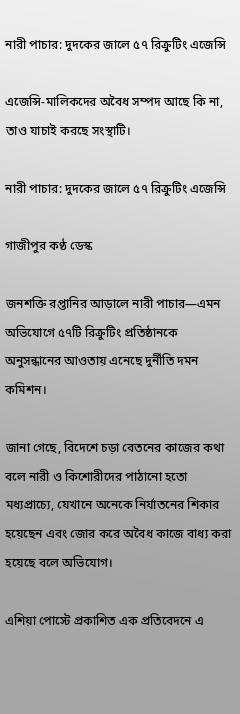নারী পাচার: দুদকের জালে ৫৭ রিক্রুটিং এজেন্সি

এজেন্সি-মালিকদের অবৈধ সম্পদ আছে কি না, তাও যাচাই করছে সংস্থাটি।

নারী পাচার: দুদকের জালে ৫৭ রিক্রুটিং এজেন্সি

গাজীপুর কণ্ঠ ডেস্ক

জনশক্তি রপ্তানির আড়ালে নারী পাচার—এমন অভিযোগে ৫৭টি রিক্রুটিং প্রতিষ্ঠানকে অনুসন্ধানের আওতায় এনেছে দুর্নীতি দমন কমিশন।

জানা গেছে, বিদেশে চড়া বেতনের কাজের কথা বলে নারী ও কিশোরীদের পাঠানো হতো মধ্যপ্রাচ্যে, যেখানে অনেকে নির্যাতনের শিকার হয়েছেন এবং জোর করে অবৈধ কাজে বাধ্য করা হয়েছে বলে অভিযোগ।

এশিয়া পোস্টে প্রকাশিত এক প্রতিবেদনে এ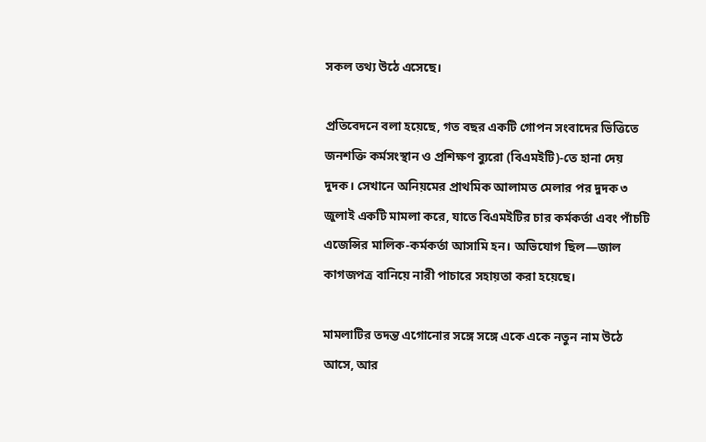সকল তথ্য উঠে এসেছে।

প্রতিবেদনে বলা হয়েছে, গত বছর একটি গোপন সংবাদের ভিত্তিতে জনশক্তি কর্মসংস্থান ও প্রশিক্ষণ ব্যুরো (বিএমইটি)-তে হানা দেয় দুদক। সেখানে অনিয়মের প্রাথমিক আলামত মেলার পর দুদক ৩ জুলাই একটি মামলা করে, যাতে বিএমইটির চার কর্মকর্তা এবং পাঁচটি এজেন্সির মালিক-কর্মকর্তা আসামি হন। অভিযোগ ছিল—জাল কাগজপত্র বানিয়ে নারী পাচারে সহায়তা করা হয়েছে।

মামলাটির তদন্ত এগোনোর সঙ্গে সঙ্গে একে একে নতুন নাম উঠে আসে, আর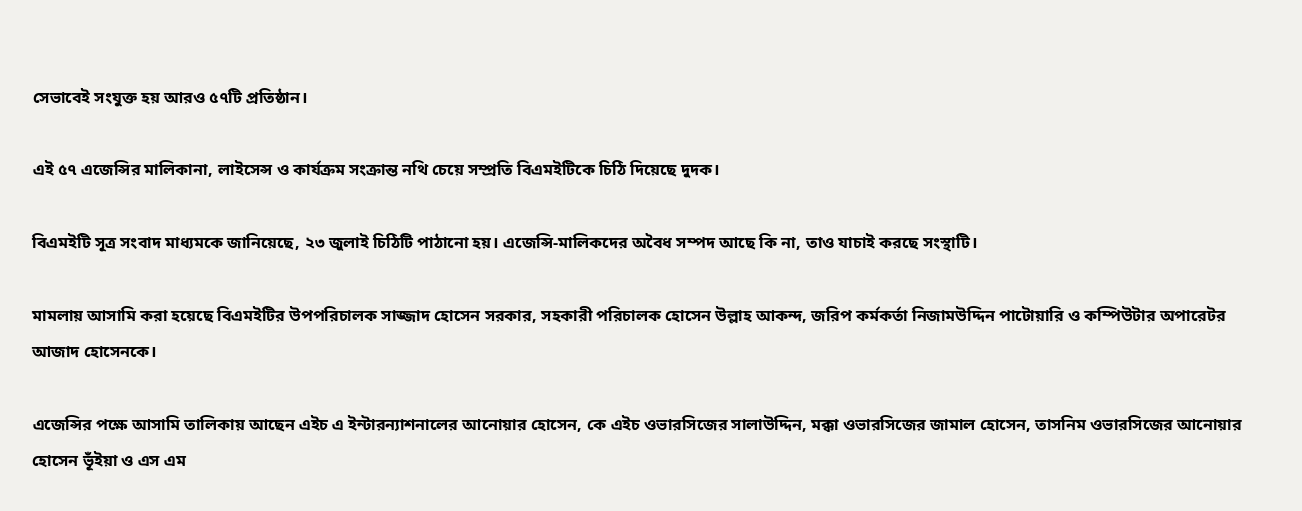সেভাবেই সংযুক্ত হয় আরও ৫৭টি প্রতিষ্ঠান।

এই ৫৭ এজেন্সির মালিকানা, লাইসেন্স ও কার্যক্রম সংক্রান্ত নথি চেয়ে সম্প্রতি বিএমইটিকে চিঠি দিয়েছে দুদক।

বিএমইটি সূত্র সংবাদ মাধ্যমকে জানিয়েছে, ২৩ জুলাই চিঠিটি পাঠানো হয়। এজেন্সি-মালিকদের অবৈধ সম্পদ আছে কি না, তাও যাচাই করছে সংস্থাটি।

মামলায় আসামি করা হয়েছে বিএমইটির উপপরিচালক সাজ্জাদ হোসেন সরকার, সহকারী পরিচালক হোসেন উল্লাহ আকন্দ, জরিপ কর্মকর্তা নিজামউদ্দিন পাটোয়ারি ও কম্পিউটার অপারেটর আজাদ হোসেনকে।

এজেন্সির পক্ষে আসামি তালিকায় আছেন এইচ এ ইন্টারন্যাশনালের আনোয়ার হোসেন, কে এইচ ওভারসিজের সালাউদ্দিন, মক্কা ওভারসিজের জামাল হোসেন, তাসনিম ওভারসিজের আনোয়ার হোসেন ভূঁইয়া ও এস এম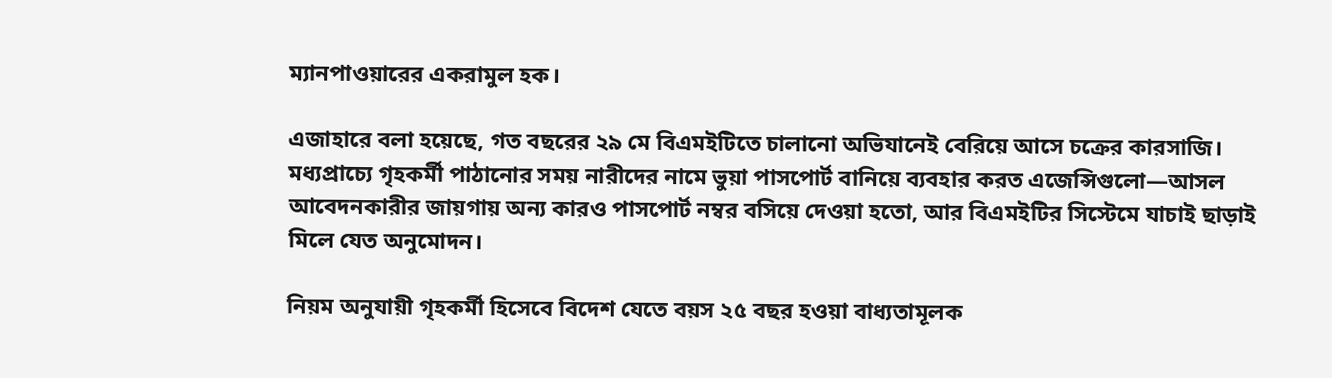ম্যানপাওয়ারের একরামুল হক।

এজাহারে বলা হয়েছে, গত বছরের ২৯ মে বিএমইটিতে চালানো অভিযানেই বেরিয়ে আসে চক্রের কারসাজি। মধ্যপ্রাচ্যে গৃহকর্মী পাঠানোর সময় নারীদের নামে ভুয়া পাসপোর্ট বানিয়ে ব্যবহার করত এজেন্সিগুলো—আসল আবেদনকারীর জায়গায় অন্য কারও পাসপোর্ট নম্বর বসিয়ে দেওয়া হতো, আর বিএমইটির সিস্টেমে যাচাই ছাড়াই মিলে যেত অনুমোদন।

নিয়ম অনুযায়ী গৃহকর্মী হিসেবে বিদেশ যেতে বয়স ২৫ বছর হওয়া বাধ্যতামূলক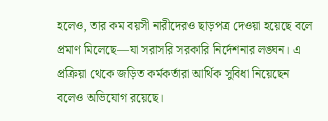হলেও, তার কম বয়সী নারীদেরও ছাড়পত্র দেওয়া হয়েছে বলে প্রমাণ মিলেছে—যা সরাসরি সরকারি নির্দেশনার লঙ্ঘন। এ প্রক্রিয়া থেকে জড়িত কর্মকর্তারা আর্থিক সুবিধা নিয়েছেন বলেও অভিযোগ রয়েছে।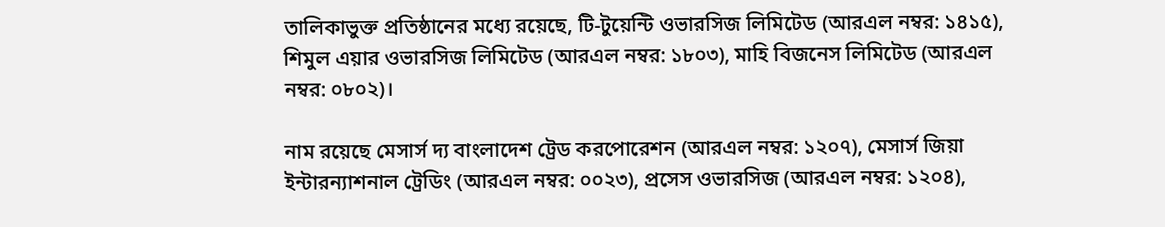তালিকাভুক্ত প্রতিষ্ঠানের মধ্যে রয়েছে, টি-টুয়েন্টি ওভারসিজ লিমিটেড (আরএল নম্বর: ১৪১৫), শিমুল এয়ার ওভারসিজ লিমিটেড (আরএল নম্বর: ১৮০৩), মাহি বিজনেস লিমিটেড (আরএল নম্বর: ০৮০২)।

নাম রয়েছে মেসার্স দ্য বাংলাদেশ ট্রেড করপোরেশন (আরএল নম্বর: ১২০৭), মেসার্স জিয়া ইন্টারন্যাশনাল ট্রেডিং (আরএল নম্বর: ০০২৩), প্রসেস ওভারসিজ (আরএল নম্বর: ১২০৪),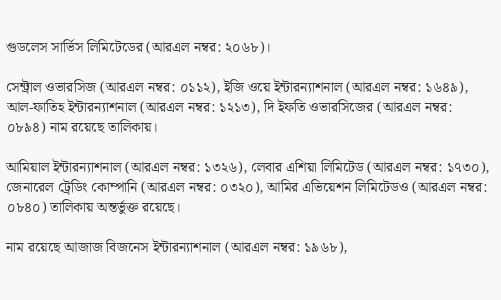গুডলেস সার্ভিস লিমিটেডের (আরএল নম্বর: ২০৬৮)।

সেন্ট্রাল ওভারসিজ (আরএল নম্বর: ০১১২), ইজি ওয়ে ইন্টারন্যাশনাল (আরএল নম্বর: ১৬৪৯), আল-ফাতিহ ইন্টারন্যাশনাল (আরএল নম্বর: ১২১৩), দি ইফতি ওভারসিজের (আরএল নম্বর: ০৮৯৪) নাম রয়েছে তালিকায়।

আমিয়াল ইন্টারন্যাশনাল (আরএল নম্বর: ১৩২৬), লেবার এশিয়া লিমিটেড (আরএল নম্বর: ১৭৩০), জেনারেল ট্রেডিং কোম্পানি (আরএল নম্বর: ০৩২০), আমির এভিয়েশন লিমিটেডও (আরএল নম্বর: ০৮৪০) তালিকায় অন্তর্ভুক্ত রয়েছে।

নাম রয়েছে আজাজ বিজনেস ইন্টারন্যাশনাল (আরএল নম্বর: ১৯৬৮),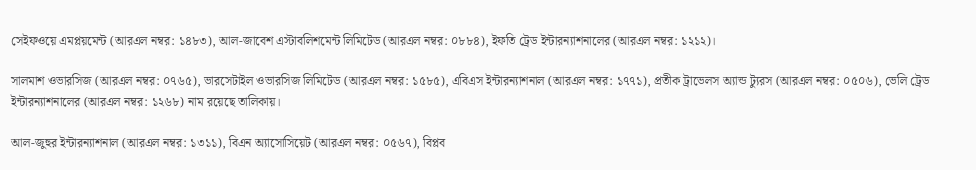সেইফওয়ে এমপ্লয়মেন্ট (আরএল নম্বর: ১৪৮৩), আল-জাবেশ এস্টাবলিশমেন্ট লিমিটেড (আরএল নম্বর: ০৮৮৪), ইফতি ট্রেড ইন্টারন্যাশনালের (আরএল নম্বর: ১২১২)।

সালমাশ ওভারসিজ (আরএল নম্বর: ০৭৬৫), ভারসেটাইল ওভারসিজ লিমিটেড (আরএল নম্বর: ১৫৮৫), এবিএস ইন্টারন্যাশনাল (আরএল নম্বর: ১৭৭১), প্রতীক ট্রাভেলস অ্যান্ড ট্যুরস (আরএল নম্বর: ০৫০৬), ভেলি ট্রেড ইন্টারন্যাশনালের (আরএল নম্বর: ১২৬৮) নাম রয়েছে তালিকায়।

আল-জুহুর ইন্টারন্যাশনাল (আরএল নম্বর: ১৩১১), বিএন অ্যাসোসিয়েট (আরএল নম্বর: ০৫৬৭), বিপ্লব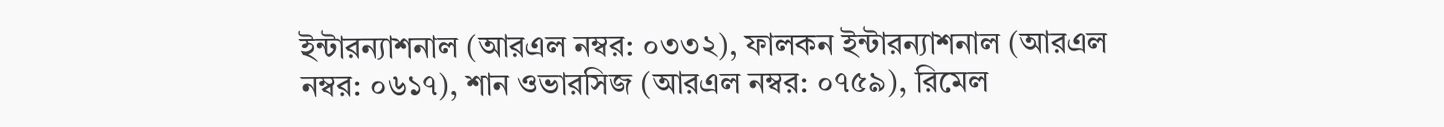ইন্টারন্যাশনাল (আরএল নম্বর: ০৩৩২), ফালকন ইন্টারন্যাশনাল (আরএল নম্বর: ০৬১৭), শান ওভারসিজ (আরএল নম্বর: ০৭৫৯), রিমেল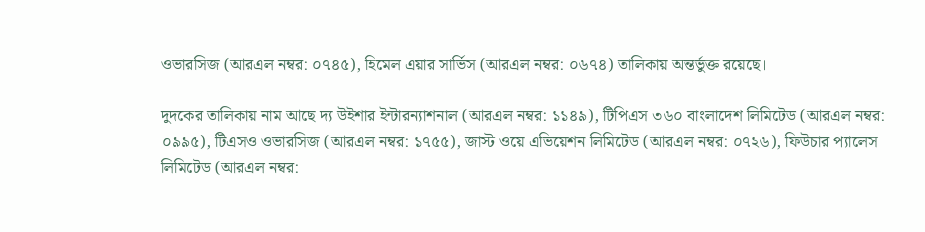ওভারসিজ (আরএল নম্বর: ০৭৪৫), হিমেল এয়ার সার্ভিস (আরএল নম্বর: ০৬৭৪) তালিকায় অন্তর্ভুক্ত রয়েছে।

দুদকের তালিকায় নাম আছে দ্য উইশার ইন্টারন্যাশনাল (আরএল নম্বর: ১১৪৯), টিপিএস ৩৬০ বাংলাদেশ লিমিটেড (আরএল নম্বর: ০৯৯৫), টিএসও ওভারসিজ (আরএল নম্বর: ১৭৫৫), জাস্ট ওয়ে এভিয়েশন লিমিটেড (আরএল নম্বর: ০৭২৬), ফিউচার প্যালেস লিমিটেড (আরএল নম্বর: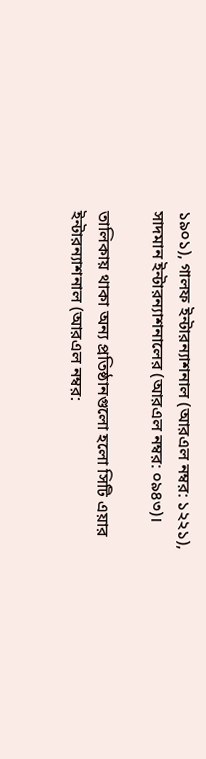১৯০১), গালফ ইন্টারন্যাশনাল (আরএল নম্বর: ১২২১), সাদমান ইন্টারন্যাশনালের (আরএল নম্বর: ০৯৪৩)।

তালিকায় থাকা অন্য প্রতিষ্ঠানগুলো হলো সিটি এয়ার ইন্টারন্যাশনাল (আরএল নম্বর: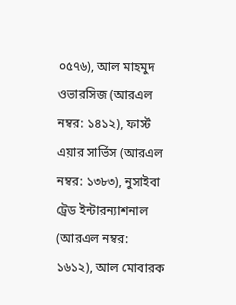০৫৭৬), আল মাহমুদ ওভারসিজ (আরএল নম্বর: ১৪১২), ফার্স্ট এয়ার সার্ভিস (আরএল নম্বর: ১৩৮৩), নুসাইবা ট্রেড ইন্টারন্যাশনাল (আরএল নম্বর: ১৬১২), আল মোবারক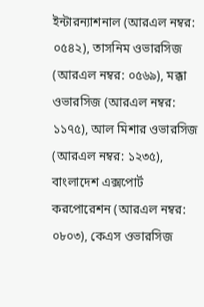ইন্টারন্যাশনাল (আরএল নম্বর: ০৫৪২), তাসনিম ওভারসিজ (আরএল নম্বর: ০৫৬৯), মক্কা ওভারসিজ (আরএল নম্বর: ১১৭৫), আল মিশার ওভারসিজ (আরএল নম্বর: ১২৩৫), বাংলাদেশ এক্সপোর্ট করপোরেশন (আরএল নম্বর: ০৮০৩), কেএস ওভারসিজ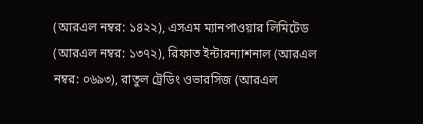(আরএল নম্বর: ১৪২২), এসএম ম্যানপাওয়ার লিমিটেড (আরএল নম্বর: ১৩৭২), রিফাত ইন্টারন্যাশনাল (আরএল নম্বর: ০৬৯৩), রাতুল ট্রেডিং ওভারসিজ (আরএল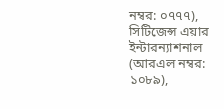নম্বর: ০৭৭৭), সিটিজেন্স এয়ার ইন্টারন্যাশনাল (আরএল নম্বর: ১০৮৯),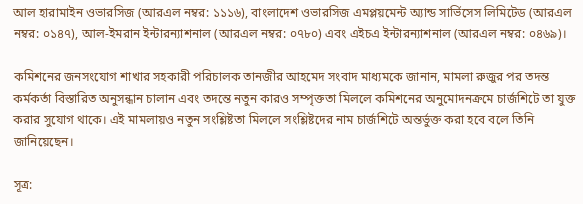আল হারামাইন ওভারসিজ (আরএল নম্বর: ১১১৬), বাংলাদেশ ওভারসিজ এমপ্লয়মেন্ট অ্যান্ড সার্ভিসেস লিমিটেড (আরএল নম্বর: ০১৪৭), আল-ইমরান ইন্টারন্যাশনাল (আরএল নম্বর: ০৭৮০) এবং এইচএ ইন্টারন্যাশনাল (আরএল নম্বর: ০৪৬৯)।

কমিশনের জনসংযোগ শাখার সহকারী পরিচালক তানজীর আহমেদ সংবাদ মাধ্যমকে জানান, মামলা রুজুর পর তদন্ত কর্মকর্তা বিস্তারিত অনুসন্ধান চালান এবং তদন্তে নতুন কারও সম্পৃক্ততা মিললে কমিশনের অনুমোদনক্রমে চার্জশিটে তা যুক্ত করার সুযোগ থাকে। এই মামলায়ও নতুন সংশ্লিষ্টতা মিললে সংশ্লিষ্টদের নাম চার্জশিটে অন্তর্ভুক্ত করা হবে বলে তিনি জানিয়েছেন।

সূত্র: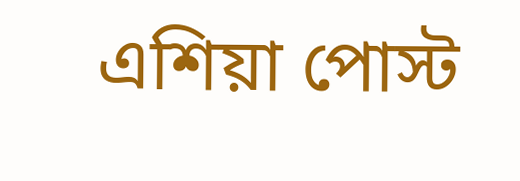এশিয়া পোস্ট